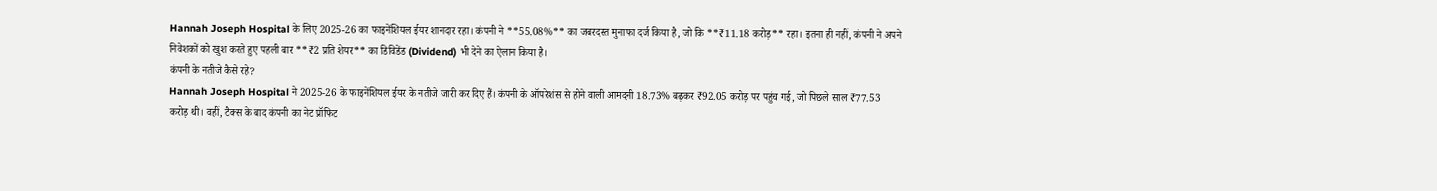Hannah Joseph Hospital के लिए 2025-26 का फाइनेंशियल ईयर शानदार रहा। कंपनी ने **55.08%** का जबरदस्त मुनाफा दर्ज किया है, जो कि **₹11.18 करोड़** रहा। इतना ही नहीं, कंपनी ने अपने निवेशकों को खुश करते हुए पहली बार **₹2 प्रति शेयर** का डिविडेंड (Dividend) भी देने का ऐलान किया है।
कंपनी के नतीजे कैसे रहे?
Hannah Joseph Hospital ने 2025-26 के फाइनेंशियल ईयर के नतीजे जारी कर दिए हैं। कंपनी के ऑपरेशंस से होने वाली आमदनी 18.73% बढ़कर ₹92.05 करोड़ पर पहुंच गई, जो पिछले साल ₹77.53 करोड़ थी। वहीं, टैक्स के बाद कंपनी का नेट प्रॉफिट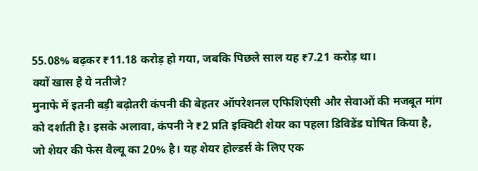55.08% बढ़कर ₹11.18 करोड़ हो गया, जबकि पिछले साल यह ₹7.21 करोड़ था।
क्यों खास है ये नतीजे?
मुनाफे में इतनी बड़ी बढ़ोतरी कंपनी की बेहतर ऑपरेशनल एफिशिएंसी और सेवाओं की मजबूत मांग को दर्शाती है। इसके अलावा, कंपनी ने ₹2 प्रति इक्विटी शेयर का पहला डिविडेंड घोषित किया है, जो शेयर की फेस वैल्यू का 20% है। यह शेयर होल्डर्स के लिए एक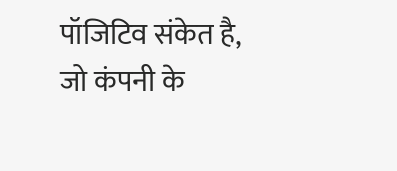पॉजिटिव संकेत है, जो कंपनी के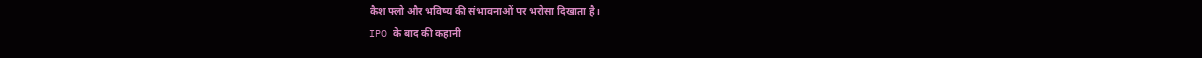कैश फ्लो और भविष्य की संभावनाओं पर भरोसा दिखाता है।
IPO के बाद की कहानी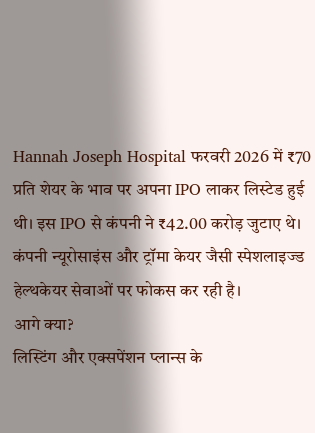Hannah Joseph Hospital फरवरी 2026 में ₹70 प्रति शेयर के भाव पर अपना IPO लाकर लिस्टेड हुई थी। इस IPO से कंपनी ने ₹42.00 करोड़ जुटाए थे। कंपनी न्यूरोसाइंस और ट्रॉमा केयर जैसी स्पेशलाइज्ड हेल्थकेयर सेवाओं पर फोकस कर रही है।
आगे क्या?
लिस्टिंग और एक्सपेंशन प्लान्स के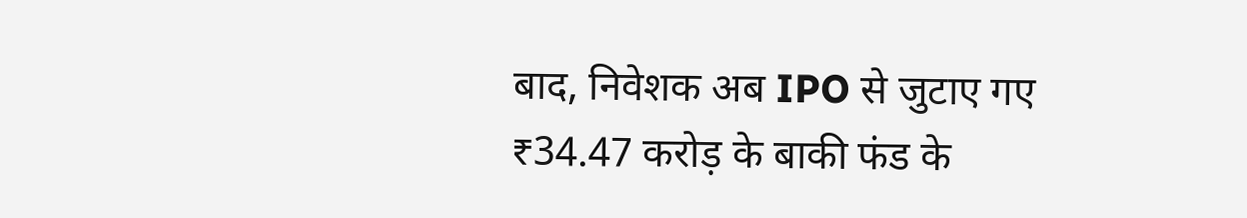बाद, निवेशक अब IPO से जुटाए गए ₹34.47 करोड़ के बाकी फंड के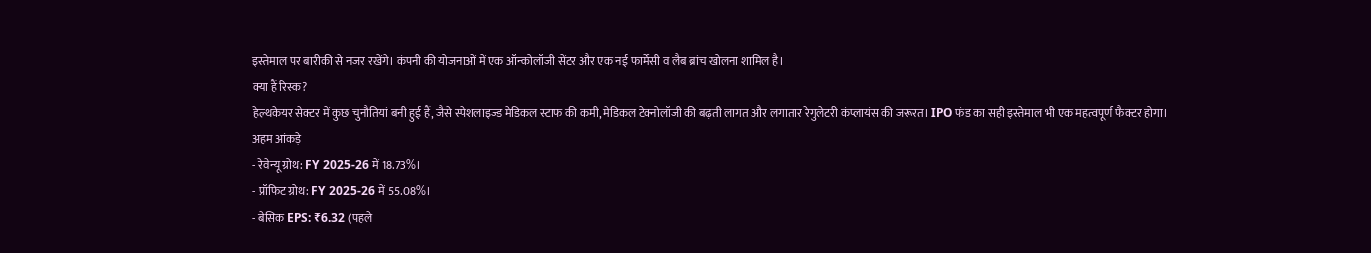इस्तेमाल पर बारीकी से नजर रखेंगे। कंपनी की योजनाओं में एक ऑन्कोलॉजी सेंटर और एक नई फार्मेसी व लैब ब्रांच खोलना शामिल है।
क्या हैं रिस्क?
हेल्थकेयर सेक्टर में कुछ चुनौतियां बनी हुई हैं, जैसे स्पेशलाइज्ड मेडिकल स्टाफ की कमी, मेडिकल टेक्नोलॉजी की बढ़ती लागत और लगातार रेगुलेटरी कंप्लायंस की जरूरत। IPO फंड का सही इस्तेमाल भी एक महत्वपूर्ण फैक्टर होगा।
अहम आंकड़े
- रेवेन्यू ग्रोथ: FY 2025-26 में 18.73%।
- प्रॉफिट ग्रोथ: FY 2025-26 में 55.08%।
- बेसिक EPS: ₹6.32 (पहले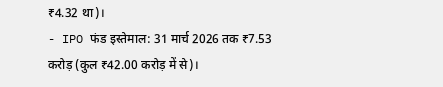₹4.32 था)।
- IPO फंड इस्तेमाल: 31 मार्च 2026 तक ₹7.53 करोड़ (कुल ₹42.00 करोड़ में से)।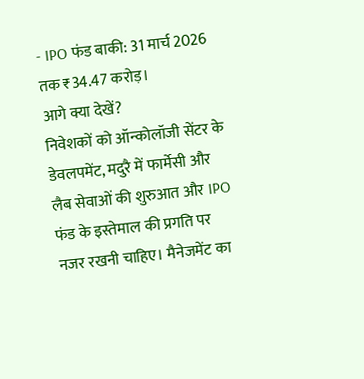- IPO फंड बाकी: 31 मार्च 2026 तक ₹34.47 करोड़।
आगे क्या देखें?
निवेशकों को ऑन्कोलॉजी सेंटर के डेवलपमेंट, मदुरै में फार्मेसी और लैब सेवाओं की शुरुआत और IPO फंड के इस्तेमाल की प्रगति पर नजर रखनी चाहिए। मैनेजमेंट का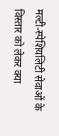मल्टी-स्पेशियलिटी सेवाओं के विस्तार को लेकर क्या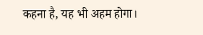कहना है, यह भी अहम होगा।